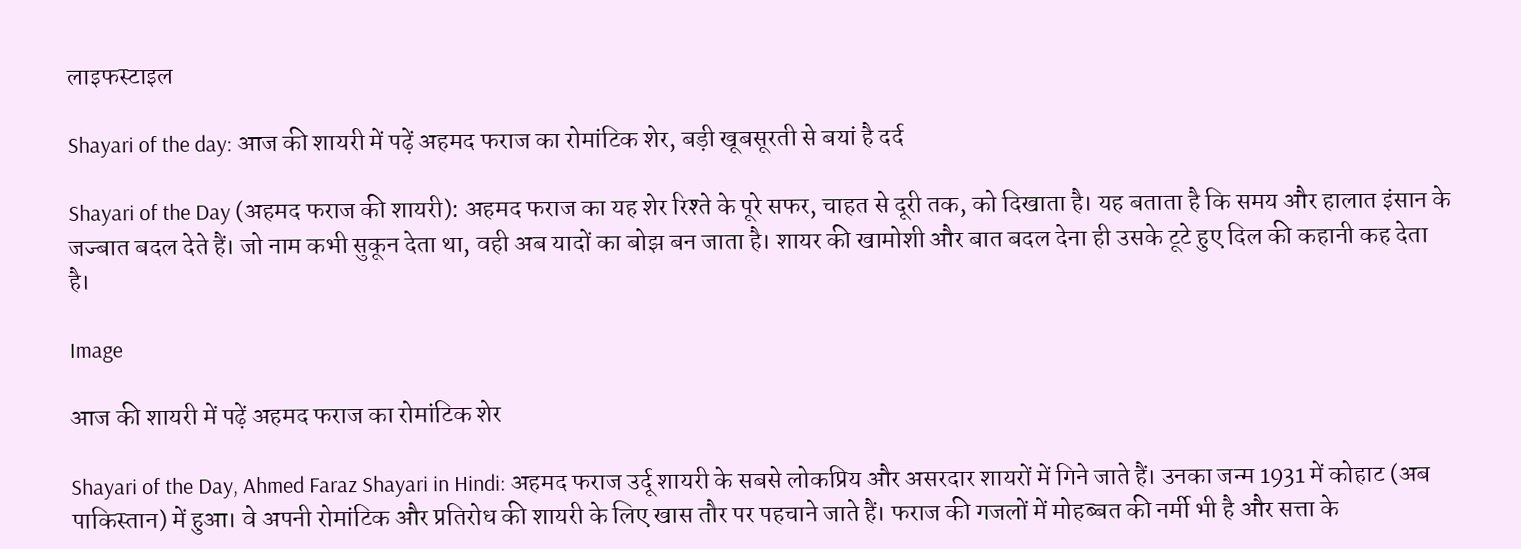लाइफस्टाइल

Shayari of the day: आज की शायरी में पढ़ें अहमद फराज का रोमांटिक शेर, बड़ी खूबसूरती से बयां है दर्द

Shayari of the Day (अहमद फराज की शायरी): अहमद फराज का यह शेर रिश्ते के पूरे सफर, चाहत से दूरी तक, को दिखाता है। यह बताता है कि समय और हालात इंसान के जज्बात बदल देते हैं। जो नाम कभी सुकून देता था, वही अब यादों का बोझ बन जाता है। शायर की खामोशी और बात बदल देना ही उसके टूटे हुए दिल की कहानी कह देता है।

Image

आज की शायरी में पढ़ें अहमद फराज का रोमांटिक शेर

Shayari of the Day, Ahmed Faraz Shayari in Hindi: अहमद फराज उर्दू शायरी के सबसे लोकप्रिय और असरदार शायरों में गिने जाते हैं। उनका जन्म 1931 में कोहाट (अब पाकिस्तान) में हुआ। वे अपनी रोमांटिक और प्रतिरोध की शायरी के लिए खास तौर पर पहचाने जाते हैं। फराज की गजलों में मोहब्बत की नर्मी भी है और सत्ता के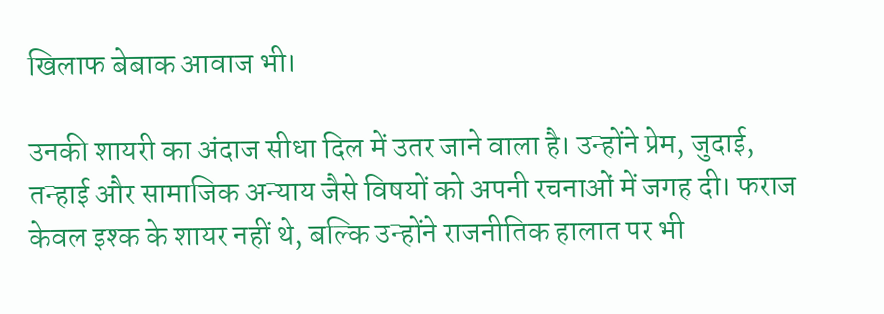खिलाफ बेबाक आवाज भी।

उनकी शायरी का अंदाज सीधा दिल में उतर जाने वाला है। उन्होंने प्रेम, जुदाई, तन्हाई और सामाजिक अन्याय जैसे विषयों को अपनी रचनाओं में जगह दी। फराज केवल इश्क के शायर नहीं थे, बल्कि उन्होंने राजनीतिक हालात पर भी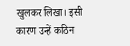खुलकर लिखा। इसी कारण उन्हें कठिन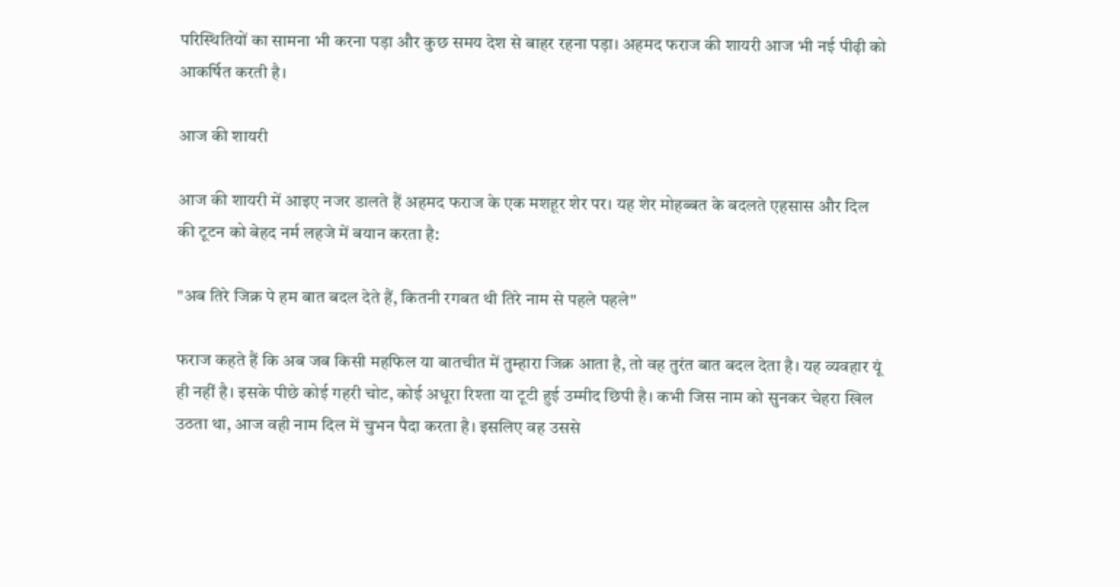परिस्थितियों का सामना भी करना पड़ा और कुछ समय देश से बाहर रहना पड़ा। अहमद फराज की शायरी आज भी नई पीढ़ी को आकर्षित करती है।

आज की शायरी

आज की शायरी में आइए नजर डालते हैं अहमद फराज के एक मशहूर शेर पर। यह शेर मोहब्बत के बदलते एहसास और दिल की टूटन को बेहद नर्म लहजे में बयान करता है:

"अब तिरे जिक्र पे हम बात बदल देते हैं, कितनी रगबत थी तिरे नाम से पहले पहले"

फराज कहते हैं कि अब जब किसी महफिल या बातचीत में तुम्हारा जिक्र आता है, तो वह तुरंत बात बदल देता है। यह व्यवहार यूं ही नहीं है। इसके पीछे कोई गहरी चोट, कोई अधूरा रिश्ता या टूटी हुई उम्मीद छिपी है। कभी जिस नाम को सुनकर चेहरा खिल उठता था, आज वही नाम दिल में चुभन पैदा करता है। इसलिए वह उससे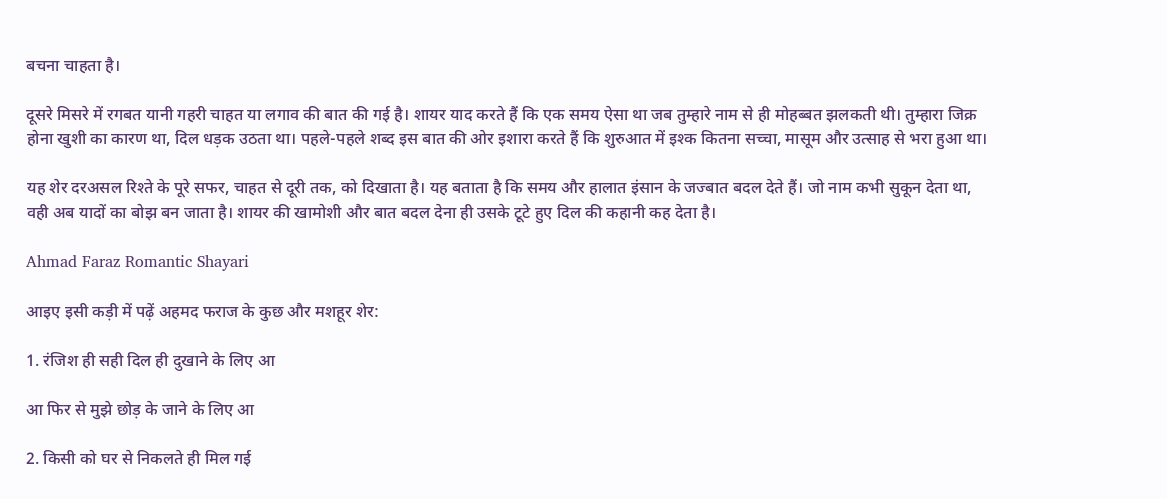बचना चाहता है।

दूसरे मिसरे में रगबत यानी गहरी चाहत या लगाव की बात की गई है। शायर याद करते हैं कि एक समय ऐसा था जब तुम्हारे नाम से ही मोहब्बत झलकती थी। तुम्हारा जिक्र होना खुशी का कारण था, दिल धड़क उठता था। पहले-पहले शब्द इस बात की ओर इशारा करते हैं कि शुरुआत में इश्क कितना सच्चा, मासूम और उत्साह से भरा हुआ था।

यह शेर दरअसल रिश्ते के पूरे सफर, चाहत से दूरी तक, को दिखाता है। यह बताता है कि समय और हालात इंसान के जज्बात बदल देते हैं। जो नाम कभी सुकून देता था, वही अब यादों का बोझ बन जाता है। शायर की खामोशी और बात बदल देना ही उसके टूटे हुए दिल की कहानी कह देता है।

Ahmad Faraz Romantic Shayari

आइए इसी कड़ी में पढ़ें अहमद फराज के कुछ और मशहूर शेर:

1. रंजिश ही सही दिल ही दुखाने के लिए आ

आ फिर से मुझे छोड़ के जाने के लिए आ

2. किसी को घर से निकलते ही मिल गई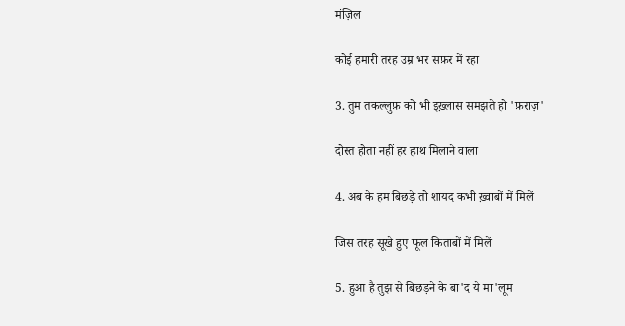मंज़िल

कोई हमारी तरह उम्र भर सफ़र में रहा

3. तुम तकल्लुफ़ को भी इख़्लास समझते हो 'फ़राज़'

दोस्त होता नहीं हर हाथ मिलाने वाला

4. अब के हम बिछड़े तो शायद कभी ख़्वाबों में मिलें

जिस तरह सूखे हुए फूल किताबों में मिलें

5. हुआ है तुझ से बिछड़ने के बा'द ये मा'लूम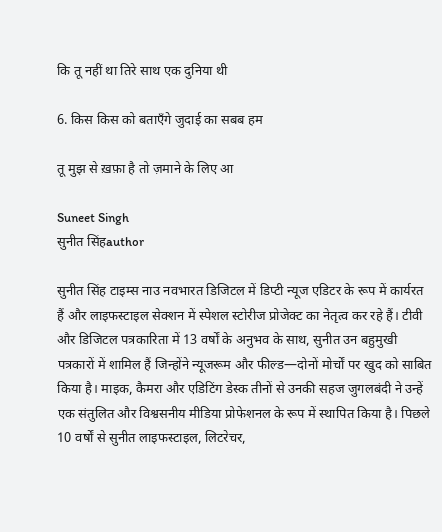कि तू नहीं था तिरे साथ एक दुनिया थी

6. किस किस को बताएँगे जुदाई का सबब हम

तू मुझ से ख़फ़ा है तो ज़माने के लिए आ

Suneet Singh
सुनीत सिंहauthor

सुनीत सिंह टाइम्स नाउ नवभारत डिजिटल में डिप्टी न्यूज एडिटर के रूप में कार्यरत हैं और लाइफस्टाइल सेक्शन में स्पेशल स्टोरीज प्रोजेक्ट का नेतृत्व कर रहे हैं। टीवी और डिजिटल पत्रकारिता में 13 वर्षों के अनुभव के साथ, सुनीत उन बहुमुखी पत्रकारों में शामिल हैं जिन्होंने न्यूजरूम और फील्ड—दोनों मोर्चों पर खुद को साबित किया है। माइक, कैमरा और एडिटिंग डेस्क तीनों से उनकी सहज जुगलबंदी ने उन्हें एक संतुलित और विश्वसनीय मीडिया प्रोफेशनल के रूप में स्थापित किया है। पिछले 10 वर्षों से सुनीत लाइफस्टाइल, लिटरेचर,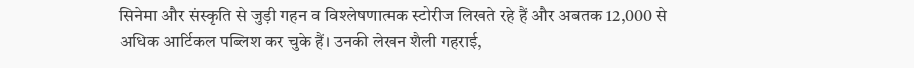सिनेमा और संस्कृति से जुड़ी गहन व विश्लेषणात्मक स्टोरीज लिखते रहे हैं और अबतक 12,000 से अधिक आर्टिकल पब्लिश कर चुके हैं। उनकी लेखन शैली गहराई,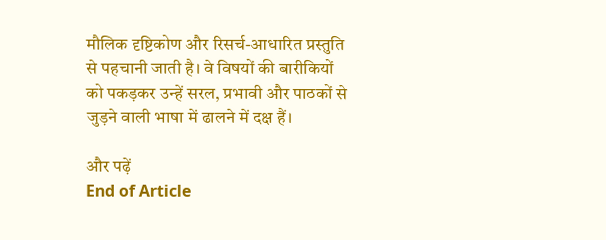मौलिक दृष्टिकोण और रिसर्च-आधारित प्रस्तुति से पहचानी जाती है। वे विषयों की बारीकियों को पकड़कर उन्हें सरल, प्रभावी और पाठकों से जुड़ने वाली भाषा में ढालने में दक्ष हैं।

और पढ़ें
End of Article